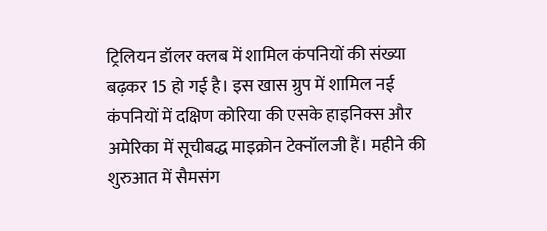ट्रिलियन डॉलर क्लब में शामिल कंपनियों की संख्या बढ़कर 15 हो गई है। इस खास ग्रुप में शामिल नई कंपनियों में दक्षिण कोरिया की एसके हाइनिक्स और अमेरिका में सूचीबद्ध माइक्रोन टेक्नॉलजी हैं। महीने की शुरुआत में सैमसंग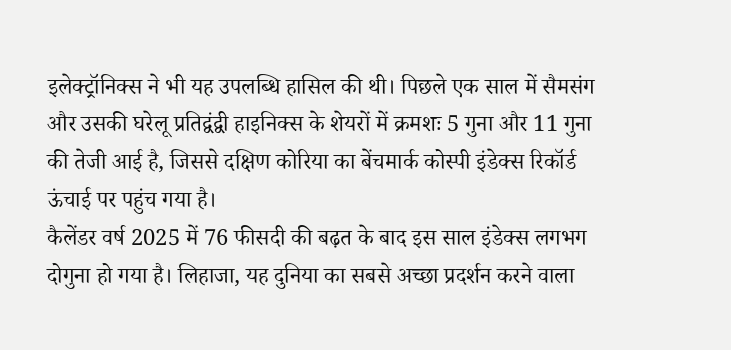इलेक्ट्रॉनिक्स ने भी यह उपलब्धि हासिल की थी। पिछले एक साल में सैमसंग और उसकी घरेलू प्रतिद्वंद्वी हाइनिक्स के शेयरों में क्रमशः 5 गुना और 11 गुना की तेजी आई है, जिससे दक्षिण कोरिया का बेंचमार्क कोस्पी इंडेक्स रिकॉर्ड ऊंचाई पर पहुंच गया है।
कैलेंडर वर्ष 2025 में 76 फीसदी की बढ़त के बाद इस साल इंडेक्स लगभग दोगुना हो गया है। लिहाजा, यह दुनिया का सबसे अच्छा प्रदर्शन करने वाला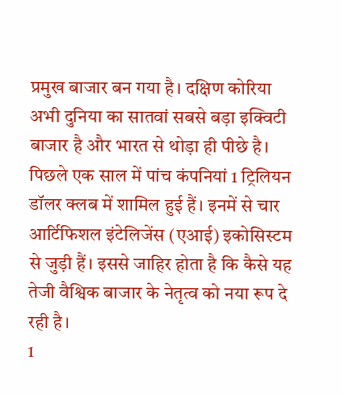प्रमुख बाजार बन गया है। दक्षिण कोरिया अभी दुनिया का सातवां सबसे बड़ा इक्विटी बाजार है और भारत से थोड़ा ही पीछे है। पिछले एक साल में पांच कंपनियां 1 ट्रिलियन डॉलर क्लब में शामिल हुई हैं। इनमें से चार आर्टिफिशल इंटेलिजेंस (एआई) इकोसिस्टम से जुड़ी हैं। इससे जाहिर होता है कि कैसे यह तेजी वैश्विक बाजार के नेतृत्व को नया रूप दे रही है।
1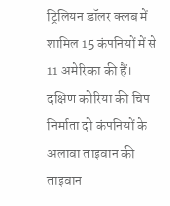ट्रिलियन डॉलर क्लब में शामिल 15 कंपनियों में से 11 अमेरिका की हैं। दक्षिण कोरिया की चिप निर्माता दो कंपनियों के अलावा ताइवान की ताइवान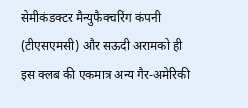सेमीकंडक्टर मैन्युफैक्चरिंग कंपनी (टीएसएमसी) और सऊदी अरामको ही इस क्लब की एकमात्र अन्य गैर-अमेरिकी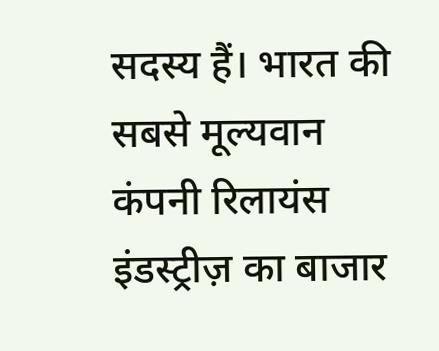सदस्य हैं। भारत की सबसे मूल्यवान कंपनी रिलायंस इंडस्ट्रीज़ का बाजार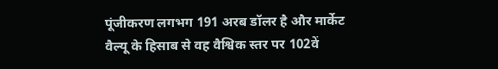पूंजीकरण लगभग 191 अरब डॉलर है और मार्केट वैल्यू के हिसाब से वह वैश्विक स्तर पर 102वें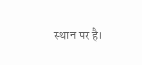स्थान पर है।